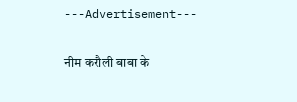---Advertisement---

नीम करौली बाबा के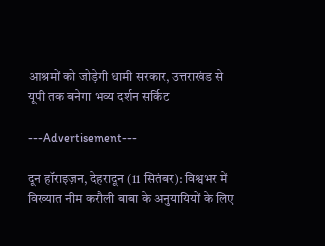आश्रमों को जोड़ेगी धामी सरकार, उत्तराखंड से यूपी तक बनेगा भव्य दर्शन सर्किट

---Advertisement---

दून हॉराइज़न, देहरादून (11 सितंबर): विश्वभर में विख्यात नीम करौली बाबा के अनुयायियों के लिए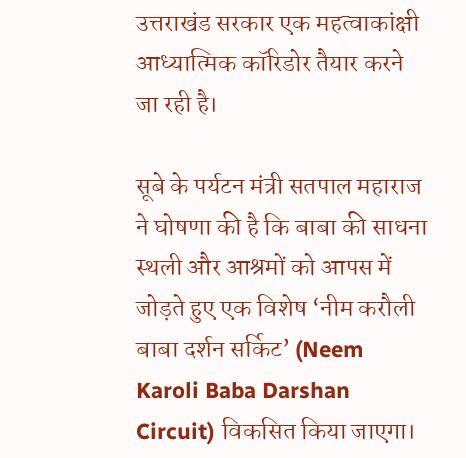उत्तराखंड सरकार एक महत्वाकांक्षी आध्यात्मिक कॉरिडोर तैयार करने जा रही है।

सूबे के पर्यटन मंत्री सतपाल महाराज ने घोषणा की है कि बाबा की साधना स्थली और आश्रमों को आपस में जोड़ते हुए एक विशेष ‘नीम करौली बाबा दर्शन सर्किट’ (Neem Karoli Baba Darshan Circuit) विकसित किया जाएगा।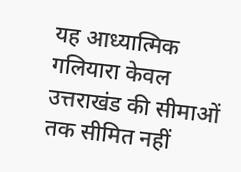यह आध्यात्मिक गलियारा केवल उत्तराखंड की सीमाओं तक सीमित नहीं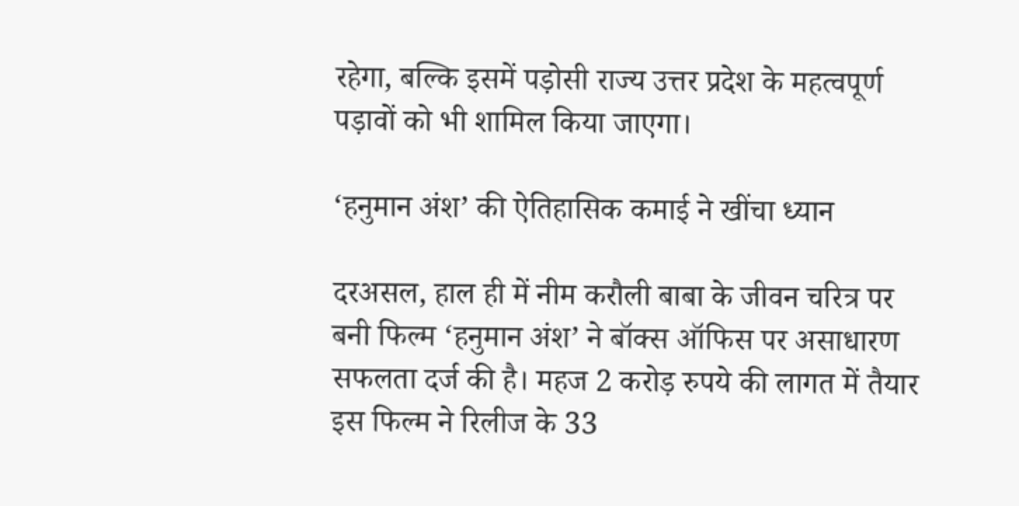रहेगा, बल्कि इसमें पड़ोसी राज्य उत्तर प्रदेश के महत्वपूर्ण पड़ावों को भी शामिल किया जाएगा।

‘हनुमान अंश’ की ऐतिहासिक कमाई ने खींचा ध्यान

दरअसल, हाल ही में नीम करौली बाबा के जीवन चरित्र पर बनी फिल्म ‘हनुमान अंश’ ने बॉक्स ऑफिस पर असाधारण सफलता दर्ज की है। महज 2 करोड़ रुपये की लागत में तैयार इस फिल्म ने रिलीज के 33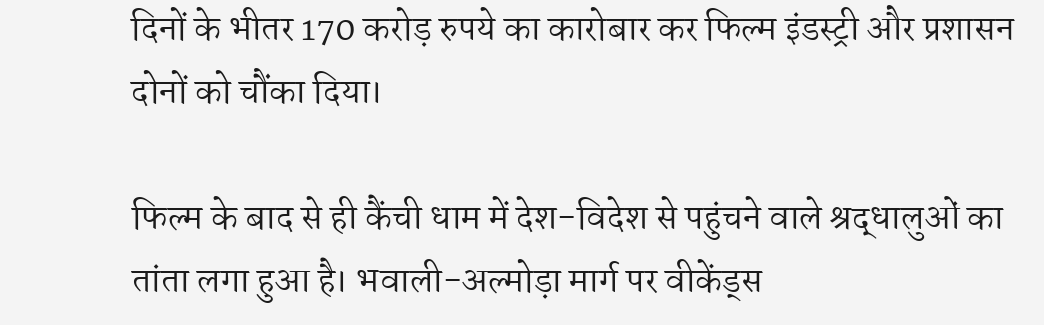दिनों के भीतर 170 करोड़ रुपये का कारोबार कर फिल्म इंडस्ट्री और प्रशासन दोनों को चौंका दिया।

फिल्म के बाद से ही कैंची धाम में देश-विदेश से पहुंचने वाले श्रद्धालुओं का तांता लगा हुआ है। भवाली-अल्मोड़ा मार्ग पर वीकेंड्स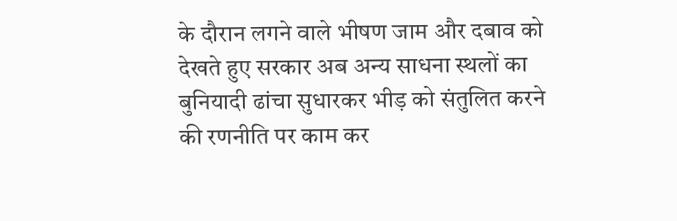के दौरान लगने वाले भीषण जाम और दबाव को देखते हुए सरकार अब अन्य साधना स्थलों का बुनियादी ढांचा सुधारकर भीड़ को संतुलित करने की रणनीति पर काम कर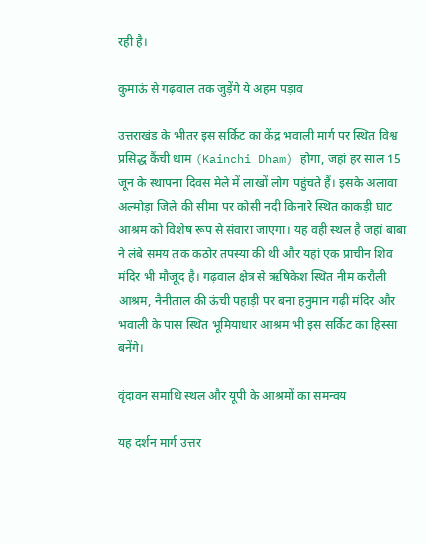रही है।

कुमाऊं से गढ़वाल तक जुड़ेंगे ये अहम पड़ाव

उत्तराखंड के भीतर इस सर्किट का केंद्र भवाली मार्ग पर स्थित विश्व प्रसिद्ध कैंची धाम (Kainchi Dham) होगा, जहां हर साल 15 जून के स्थापना दिवस मेले में लाखों लोग पहुंचते हैं। इसके अलावा अल्मोड़ा जिले की सीमा पर कोसी नदी किनारे स्थित काकड़ी घाट आश्रम को विशेष रूप से संवारा जाएगा। यह वही स्थल है जहां बाबा ने लंबे समय तक कठोर तपस्या की थी और यहां एक प्राचीन शिव मंदिर भी मौजूद है। गढ़वाल क्षेत्र से ऋषिकेश स्थित नीम करौली आश्रम, नैनीताल की ऊंची पहाड़ी पर बना हनुमान गढ़ी मंदिर और भवाली के पास स्थित भूमियाधार आश्रम भी इस सर्किट का हिस्सा बनेंगे।

वृंदावन समाधि स्थल और यूपी के आश्रमों का समन्वय

यह दर्शन मार्ग उत्तर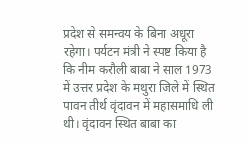प्रदेश से समन्वय के बिना अधूरा रहेगा। पर्यटन मंत्री ने स्पष्ट किया है कि नीम करौली बाबा ने साल 1973 में उत्तर प्रदेश के मथुरा जिले में स्थित पावन तीर्थ वृंदावन में महासमाधि ली थी। वृंदावन स्थित बाबा का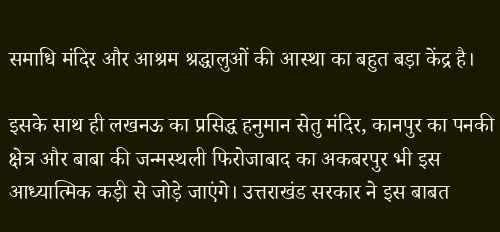समाधि मंदिर और आश्रम श्रद्धालुओं की आस्था का बहुत बड़ा केंद्र है।

इसके साथ ही लखनऊ का प्रसिद्ध हनुमान सेतु मंदिर, कानपुर का पनकी क्षेत्र और बाबा की जन्मस्थली फिरोजाबाद का अकबरपुर भी इस आध्यात्मिक कड़ी से जोड़े जाएंगे। उत्तराखंड सरकार ने इस बाबत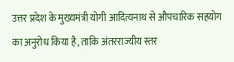उत्तर प्रदेश के मुख्यमंत्री योगी आदित्यनाथ से औपचारिक सहयोग का अनुरोध किया है, ताकि अंतरराज्यीय स्तर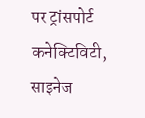पर ट्रांसपोर्ट कनेक्टिविटी, साइनेज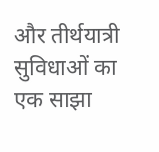और तीर्थयात्री सुविधाओं का एक साझा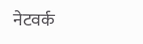नेटवर्क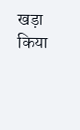खड़ा किया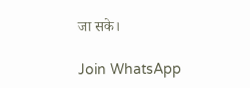जा सके।

Join WhatsApp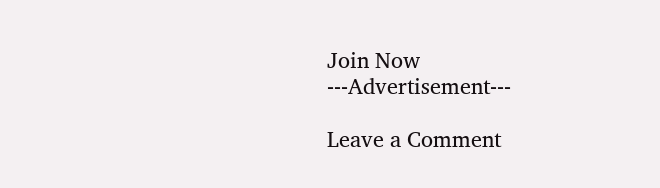Join Now
---Advertisement---

Leave a Comment